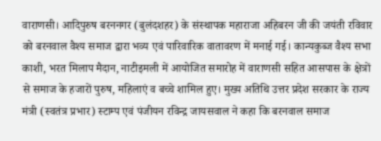वाराणसी। आदिपुरुष बरननगर (बुलंदशहर) के संस्थापक महाराजा अहिबरन जी की जयंती रविवार को बरनवाल वैश्य समाज द्वारा भव्य एवं पारिवारिक वातावरण में मनाई गई। कान्यकुब्ज वैश्य सभा काशी, भरत मिलाप मैदान, नाटीइमली में आयोजित समारोह में वाराणसी सहित आसपास के क्षेत्रों से समाज के हजारों पुरुष, महिलाएं व बच्चे शामिल हुए। मुख्य अतिथि उत्तर प्रदेश सरकार के राज्य मंत्री (स्वतंत्र प्रभार) स्टाम्प एवं पंजीयन रविन्द्र जायसवाल ने कहा कि बरनवाल समाज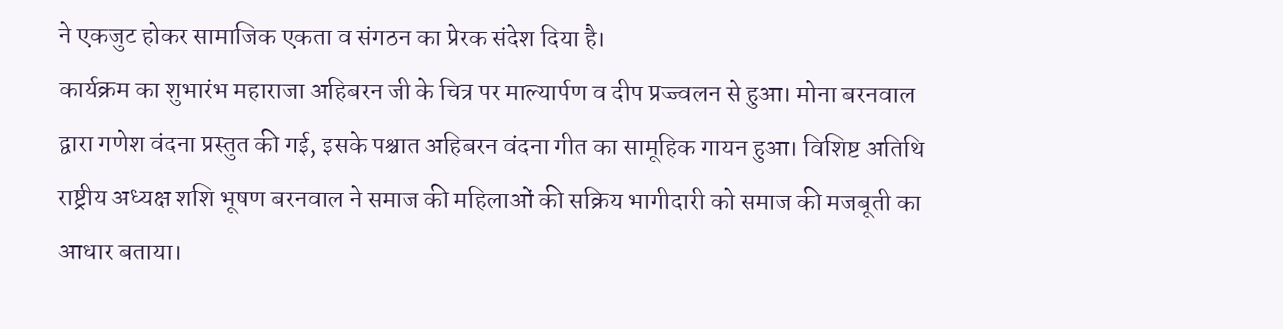ने एकजुट होकर सामाजिक एकता व संगठन का प्रेरक संदेश दिया है।
कार्यक्रम का शुभारंभ महाराजा अहिबरन जी के चित्र पर माल्यार्पण व दीप प्रज्ज्वलन से हुआ। मोना बरनवाल द्वारा गणेश वंदना प्रस्तुत की गई, इसके पश्चात अहिबरन वंदना गीत का सामूहिक गायन हुआ। विशिष्ट अतिथि राष्ट्रीय अध्यक्ष शशि भूषण बरनवाल ने समाज की महिलाओं की सक्रिय भागीदारी को समाज की मजबूती का आधार बताया।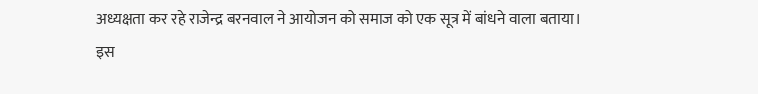अध्यक्षता कर रहे राजेन्द्र बरनवाल ने आयोजन को समाज को एक सूत्र में बांधने वाला बताया।
इस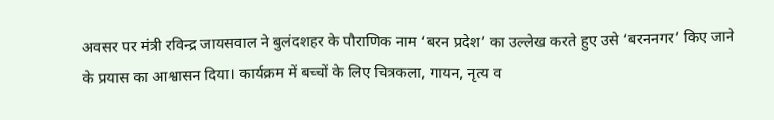अवसर पर मंत्री रविन्द्र जायसवाल ने बुलंदशहर के पौराणिक नाम ‘बरन प्रदेश’ का उल्लेख करते हुए उसे ‘बरननगर’ किए जाने के प्रयास का आश्वासन दिया। कार्यक्रम में बच्चों के लिए चित्रकला, गायन, नृत्य व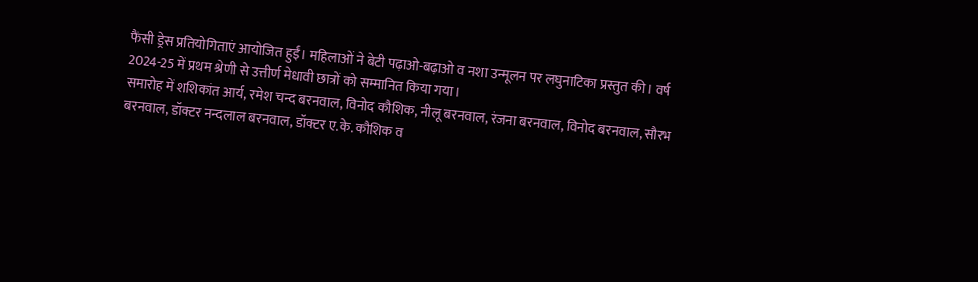फैंसी ड्रेस प्रतियोगिताएं आयोजित हुईं। महिलाओं ने बेटी पढ़ाओ-बढ़ाओ व नशा उन्मूलन पर लघुनाटिका प्रस्तुत की। वर्ष 2024-25 में प्रथम श्रेणी से उत्तीर्ण मेधावी छात्रों को सम्मानित किया गया।
समारोह में शशिकांत आर्य, रमेश चन्द बरनवाल, विनोद कौशिक, नीलू बरनवाल, रंजना बरनवाल, विनोद बरनवाल, सौरभ बरनवाल, डॉक्टर नन्दलाल बरनवाल, डॉक्टर ए.के. कौशिक व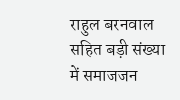राहुल बरनवाल सहित बड़ी संख्या में समाजजन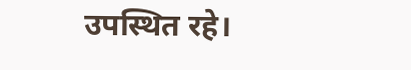उपस्थित रहे।